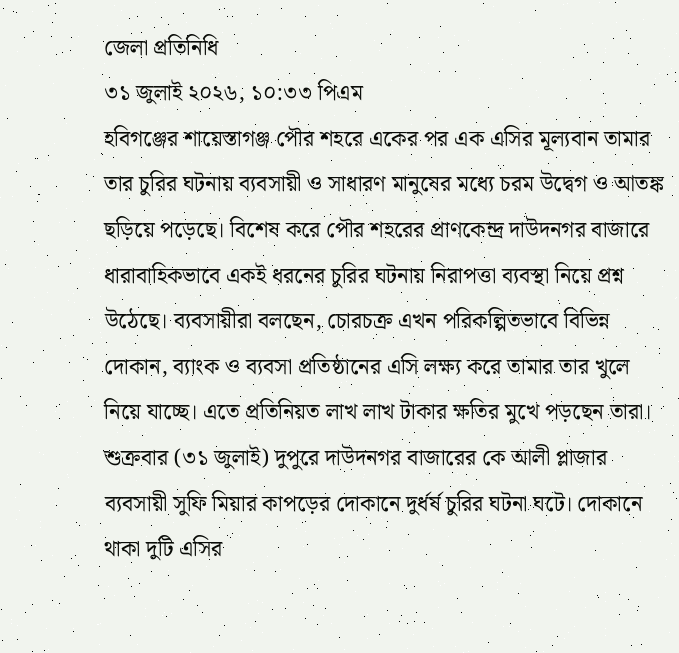জেলা প্রতিনিধি
৩১ জুলাই ২০২৬, ১০:৩৩ পিএম
হবিগঞ্জের শায়েস্তাগঞ্জ পৌর শহরে একের পর এক এসির মূল্যবান তামার তার চুরির ঘটনায় ব্যবসায়ী ও সাধারণ মানুষের মধ্যে চরম উদ্বেগ ও আতঙ্ক ছড়িয়ে পড়েছে। বিশেষ করে পৌর শহরের প্রাণকেন্দ্র দাউদনগর বাজারে ধারাবাহিকভাবে একই ধরনের চুরির ঘটনায় নিরাপত্তা ব্যবস্থা নিয়ে প্রশ্ন উঠেছে। ব্যবসায়ীরা বলছেন, চোরচক্র এখন পরিকল্পিতভাবে বিভিন্ন দোকান, ব্যাংক ও ব্যবসা প্রতিষ্ঠানের এসি লক্ষ্য করে তামার তার খুলে নিয়ে যাচ্ছে। এতে প্রতিনিয়ত লাখ লাখ টাকার ক্ষতির মুখে পড়ছেন তারা।
শুক্রবার (৩১ জুলাই) দুপুরে দাউদনগর বাজারের কে আলী প্লাজার ব্যবসায়ী সুফি মিয়ার কাপড়ের দোকানে দুর্ধর্ষ চুরির ঘটনা ঘটে। দোকানে থাকা দুটি এসির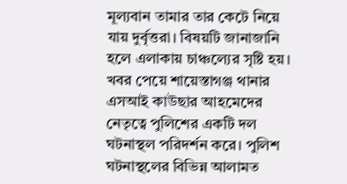মূল্যবান তামার তার কেটে নিয়ে যায় দুর্বৃত্তরা। বিষয়টি জানাজানি হলে এলাকায় চাঞ্চল্যের সৃষ্টি হয়।
খবর পেয়ে শায়েস্তাগঞ্জ থানার এসআই কাউছার আহমেদের নেতৃত্বে পুলিশের একটি দল ঘটনাস্থল পরিদর্শন করে। পুলিশ ঘটনাস্থলের বিভিন্ন আলামত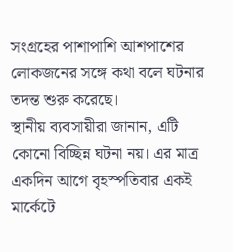সংগ্রহের পাশাপাশি আশপাশের লোকজনের সঙ্গে কথা বলে ঘটনার তদন্ত শুরু করেছে।
স্থানীয় ব্যবসায়ীরা জানান, এটি কোনো বিচ্ছিন্ন ঘটনা নয়। এর মাত্র একদিন আগে বৃহস্পতিবার একই মার্কেটে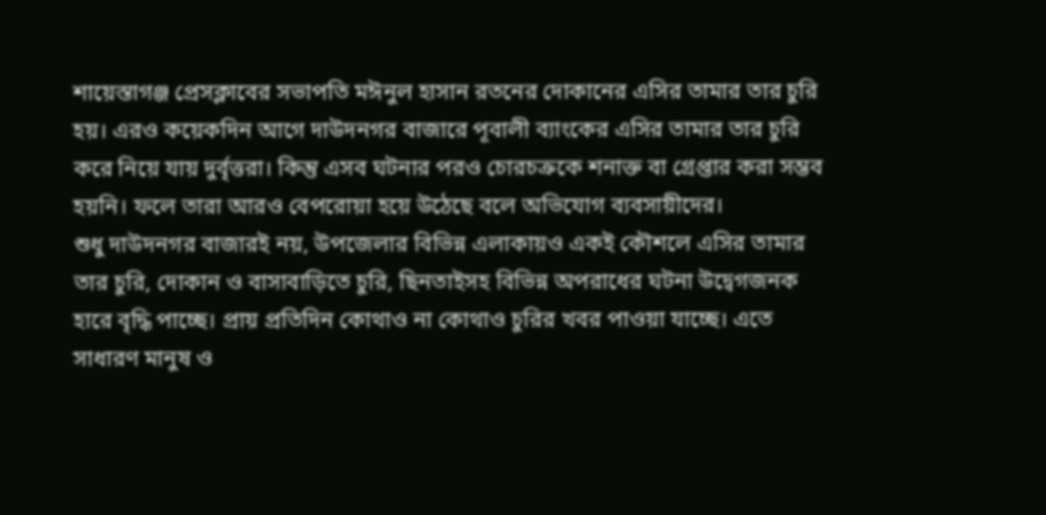শায়েস্তাগঞ্জ প্রেসক্লাবের সভাপতি মঈনুল হাসান রতনের দোকানের এসির তামার তার চুরি হয়। এরও কয়েকদিন আগে দাউদনগর বাজারে পূবালী ব্যাংকের এসির তামার তার চুরি করে নিয়ে যায় দুর্বৃত্তরা। কিন্তু এসব ঘটনার পরও চোরচক্রকে শনাক্ত বা গ্রেপ্তার করা সম্ভব হয়নি। ফলে তারা আরও বেপরোয়া হয়ে উঠেছে বলে অভিযোগ ব্যবসায়ীদের।
শুধু দাউদনগর বাজারই নয়, উপজেলার বিভিন্ন এলাকায়ও একই কৌশলে এসির তামার তার চুরি, দোকান ও বাসাবাড়িতে চুরি, ছিনতাইসহ বিভিন্ন অপরাধের ঘটনা উদ্বেগজনক হারে বৃদ্ধি পাচ্ছে। প্রায় প্রতিদিন কোথাও না কোথাও চুরির খবর পাওয়া যাচ্ছে। এতে সাধারণ মানুষ ও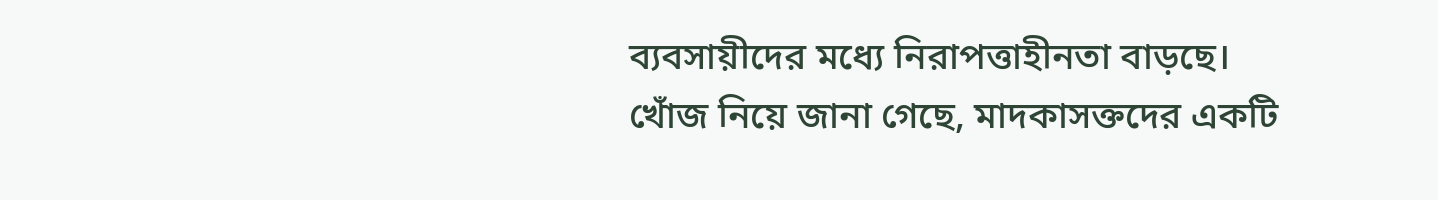ব্যবসায়ীদের মধ্যে নিরাপত্তাহীনতা বাড়ছে।
খোঁজ নিয়ে জানা গেছে, মাদকাসক্তদের একটি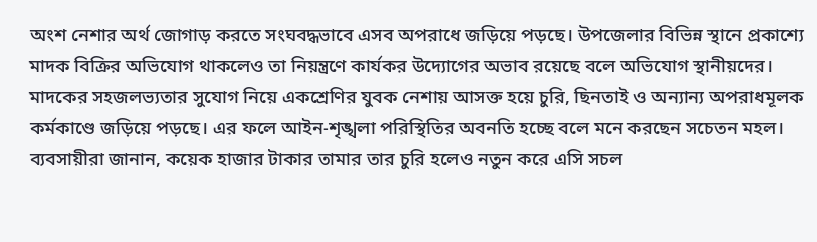অংশ নেশার অর্থ জোগাড় করতে সংঘবদ্ধভাবে এসব অপরাধে জড়িয়ে পড়ছে। উপজেলার বিভিন্ন স্থানে প্রকাশ্যে মাদক বিক্রির অভিযোগ থাকলেও তা নিয়ন্ত্রণে কার্যকর উদ্যোগের অভাব রয়েছে বলে অভিযোগ স্থানীয়দের। মাদকের সহজলভ্যতার সুযোগ নিয়ে একশ্রেণির যুবক নেশায় আসক্ত হয়ে চুরি, ছিনতাই ও অন্যান্য অপরাধমূলক কর্মকাণ্ডে জড়িয়ে পড়ছে। এর ফলে আইন-শৃঙ্খলা পরিস্থিতির অবনতি হচ্ছে বলে মনে করছেন সচেতন মহল।
ব্যবসায়ীরা জানান, কয়েক হাজার টাকার তামার তার চুরি হলেও নতুন করে এসি সচল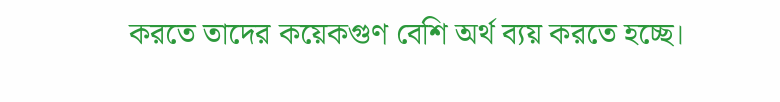করতে তাদের কয়েকগুণ বেশি অর্থ ব্যয় করতে হচ্ছে।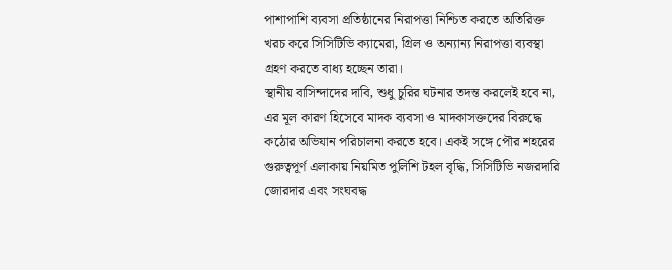পাশাপাশি ব্যবসা প্রতিষ্ঠানের নিরাপত্তা নিশ্চিত করতে অতিরিক্ত খরচ করে সিসিটিভি ক্যামেরা, গ্রিল ও অন্যান্য নিরাপত্তা ব্যবস্থা গ্রহণ করতে বাধ্য হচ্ছেন তারা।
স্থানীয় বাসিন্দাদের দাবি, শুধু চুরির ঘটনার তদন্ত করলেই হবে না, এর মূল কারণ হিসেবে মাদক ব্যবসা ও মাদকাসক্তদের বিরুদ্ধে কঠোর অভিযান পরিচালনা করতে হবে। একই সঙ্গে পৌর শহরের গুরুত্বপূর্ণ এলাকায় নিয়মিত পুলিশি টহল বৃদ্ধি, সিসিটিভি নজরদারি জোরদার এবং সংঘবদ্ধ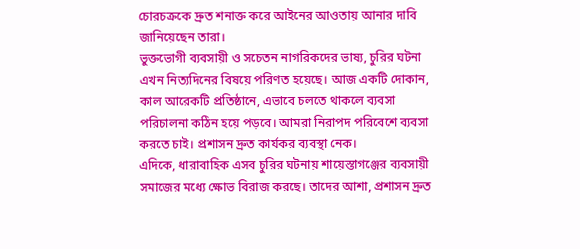চোরচক্রকে দ্রুত শনাক্ত করে আইনের আওতায় আনার দাবি জানিয়েছেন তারা।
ভুক্তভোগী ব্যবসায়ী ও সচেতন নাগরিকদের ভাষ্য, চুরির ঘটনা এখন নিত্যদিনের বিষয়ে পরিণত হয়েছে। আজ একটি দোকান, কাল আরেকটি প্রতিষ্ঠানে, এভাবে চলতে থাকলে ব্যবসা পরিচালনা কঠিন হয়ে পড়বে। আমরা নিরাপদ পরিবেশে ব্যবসা করতে চাই। প্রশাসন দ্রুত কার্যকর ব্যবস্থা নেক।
এদিকে, ধারাবাহিক এসব চুরির ঘটনায় শায়েস্তাগঞ্জের ব্যবসায়ী সমাজের মধ্যে ক্ষোভ বিরাজ করছে। তাদের আশা, প্রশাসন দ্রুত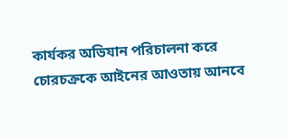কার্যকর অভিযান পরিচালনা করে চোরচক্রকে আইনের আওতায় আনবে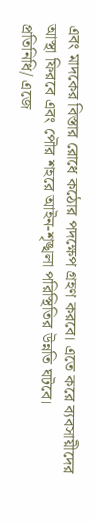এবং মাদকের বিস্তার রোধে কঠোর পদক্ষেপ গ্রহণ করবে। এতে করে ব্যবসায়ীদের আস্থা ফিরবে এবং পৌর শহরে আইন-শৃঙ্খলা পরিস্থিতির উন্নতি ঘটবে।
প্রতিনিধি/ এজে